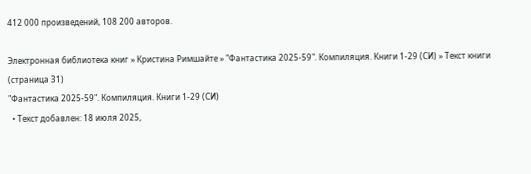412 000 произведений, 108 200 авторов.

Электронная библиотека книг » Кристина Римшайте » "Фантастика 2025-59". Компиляция. Книги 1-29 (СИ) » Текст книги (страница 31)
"Фантастика 2025-59". Компиляция. Книги 1-29 (СИ)
  • Текст добавлен: 18 июля 2025,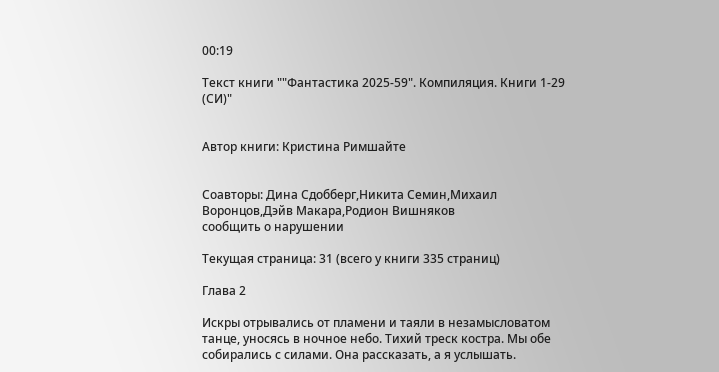00:19

Текст книги ""Фантастика 2025-59". Компиляция. Книги 1-29 (СИ)"


Автор книги: Кристина Римшайте


Соавторы: Дина Сдобберг,Никита Семин,Михаил Воронцов,Дэйв Макара,Родион Вишняков
сообщить о нарушении

Текущая страница: 31 (всего у книги 335 страниц)

Глава 2

Искры отрывались от пламени и таяли в незамысловатом танце, уносясь в ночное небо. Тихий треск костра. Мы обе собирались с силами. Она рассказать, а я услышать.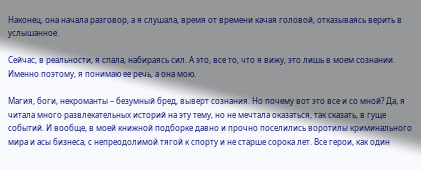Наконец, она начала разговор, а я слушала, время от времени качая головой, отказываясь верить в услышанное.

Сейчас, в реальности, я спала, набираясь сил. А это, все то, что я вижу, это лишь в моем сознании. Именно поэтому, я понимаю ее речь, а она мою.

Магия, боги, некроманты – безумный бред, выверт сознания. Но почему вот это все и со мной? Да, я читала много развлекательных историй на эту тему, но не мечтала оказаться, так сказать, в гуще событий. И вообще, в моей книжной подборке давно и прочно поселились воротилы криминального мира и асы бизнеса, с непреодолимой тягой к спорту и не старше сорока лет. Все герои, как один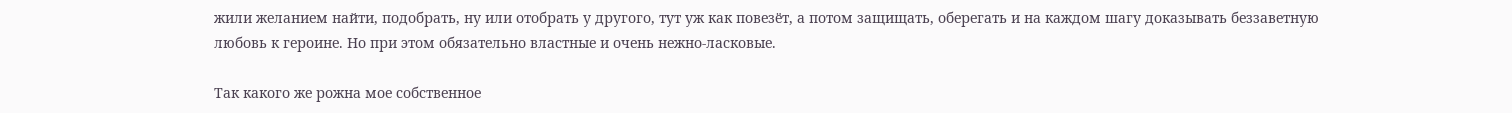жили желанием найти, подобрать, ну или отобрать у другого, тут уж как повезёт, а потом защищать, оберегать и на каждом шагу доказывать беззаветную любовь к героине. Но при этом обязательно властные и очень нежно-ласковые.

Так какого же рожна мое собственное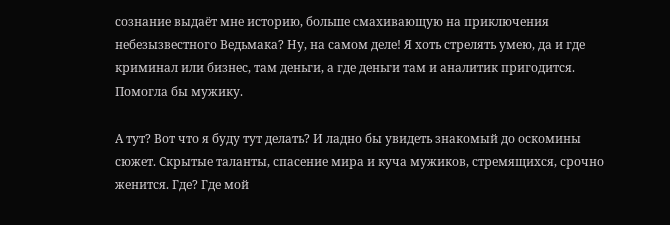сознание выдаёт мне историю, больше смахивающую на приключения небезызвестного Ведьмака? Ну, на самом деле! Я хоть стрелять умею, да и где криминал или бизнес, там деньги, а где деньги там и аналитик пригодится. Помогла бы мужику.

А тут? Вот что я буду тут делать? И ладно бы увидеть знакомый до оскомины сюжет. Скрытые таланты, спасение мира и куча мужиков, стремящихся, срочно женится. Где? Где мой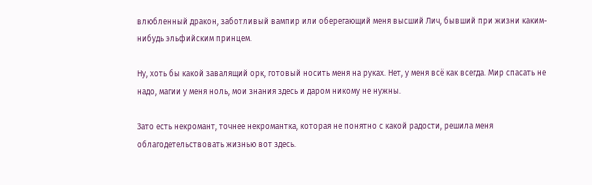влюбленный дракон, заботливый вампир или оберегающий меня высший Лич, бывший при жизни каким-нибудь эльфийским принцем.

Ну, хоть бы какой завалящий орк, готовый носить меня на руках. Нет, у меня всё как всегда. Мир спасать не надо, магии у меня ноль, мои знания здесь и даром никому не нужны.

Зато есть некромант, точнее некромантка, которая не понятно с какой радости, решила меня облагодетельствовать жизнью вот здесь.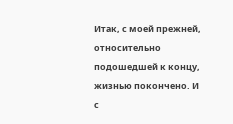Итак, с моей прежней, относительно подошедшей к концу, жизнью покончено. И с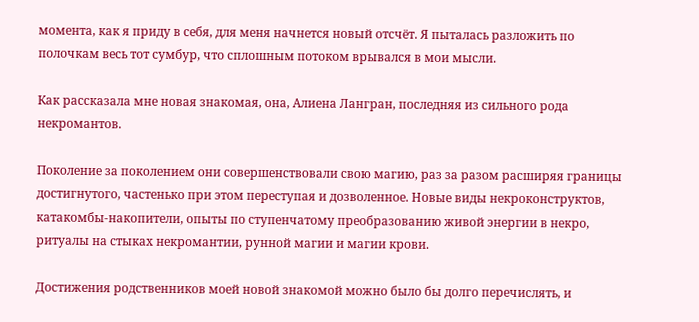момента, как я приду в себя, для меня начнется новый отсчёт. Я пыталась разложить по полочкам весь тот сумбур, что сплошным потоком врывался в мои мысли.

Как рассказала мне новая знакомая, она, Алиена Лангран, последняя из сильного рода некромантов.

Поколение за поколением они совершенствовали свою магию, раз за разом расширяя границы достигнутого, частенько при этом переступая и дозволенное. Новые виды некроконструктов, катакомбы-накопители, опыты по ступенчатому преобразованию живой энергии в некро, ритуалы на стыках некромантии, рунной магии и магии крови.

Достижения родственников моей новой знакомой можно было бы долго перечислять, и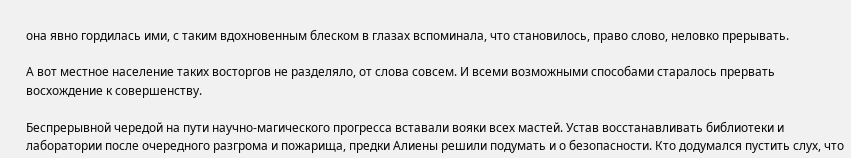она явно гордилась ими, с таким вдохновенным блеском в глазах вспоминала, что становилось, право слово, неловко прерывать.

А вот местное население таких восторгов не разделяло, от слова совсем. И всеми возможными способами старалось прервать восхождение к совершенству.

Беспрерывной чередой на пути научно-магического прогресса вставали вояки всех мастей. Устав восстанавливать библиотеки и лаборатории после очередного разгрома и пожарища, предки Алиены решили подумать и о безопасности. Кто додумался пустить слух, что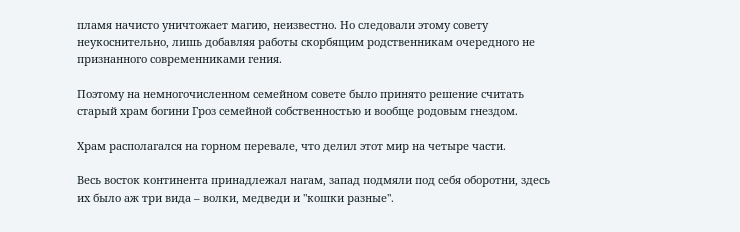пламя начисто уничтожает магию, неизвестно. Но следовали этому совету неукоснительно, лишь добавляя работы скорбящим родственникам очередного не признанного современниками гения.

Поэтому на немногочисленном семейном совете было принято решение считать старый храм богини Гроз семейной собственностью и вообще родовым гнездом.

Храм располагался на горном перевале, что делил этот мир на четыре части.

Весь восток континента принадлежал нагам, запад подмяли под себя оборотни, здесь их было аж три вида – волки, медведи и "кошки разные".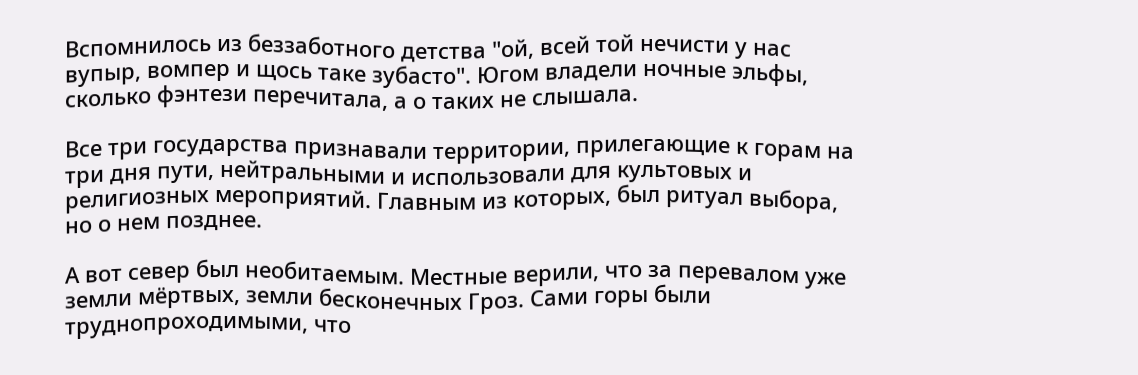Вспомнилось из беззаботного детства "ой, всей той нечисти у нас вупыр, вомпер и щось таке зубасто". Югом владели ночные эльфы, сколько фэнтези перечитала, а о таких не слышала.

Все три государства признавали территории, прилегающие к горам на три дня пути, нейтральными и использовали для культовых и религиозных мероприятий. Главным из которых, был ритуал выбора, но о нем позднее.

А вот север был необитаемым. Местные верили, что за перевалом уже земли мёртвых, земли бесконечных Гроз. Сами горы были труднопроходимыми, что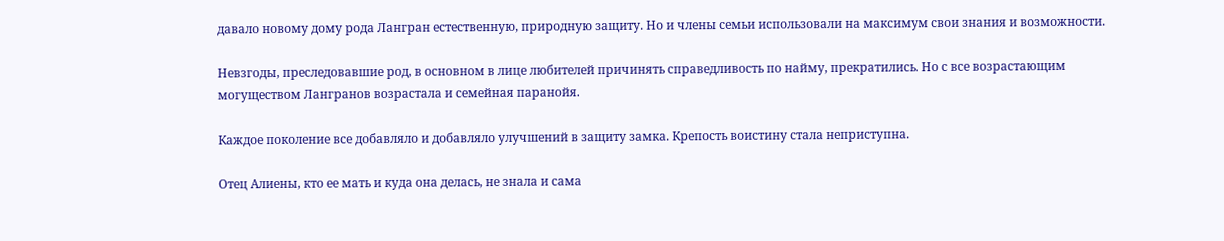давало новому дому рода Лангран естественную, природную защиту. Но и члены семьи использовали на максимум свои знания и возможности.

Невзгоды, преследовавшие род, в основном в лице любителей причинять справедливость по найму, прекратились. Но с все возрастающим могуществом Лангранов возрастала и семейная паранойя.

Каждое поколение все добавляло и добавляло улучшений в защиту замка. Крепость воистину стала неприступна.

Отец Алиены, кто ее мать и куда она делась, не знала и сама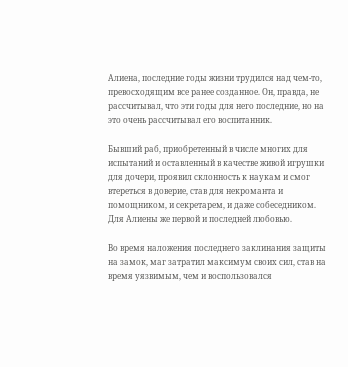Алиена, последние годы жизни трудился над чем-то, превосходящим все ранее созданное. Он, правда, не рассчитывал, что эти годы для него последние, но на это очень рассчитывал его воспитанник.

Бывший раб, приобретенный в числе многих для испытаний и оставленный в качестве живой игрушки для дочери, проявил склонность к наукам и смог втереться в доверие, став для некроманта и помощником, и секретарем, и даже собеседником. Для Алиены же первой и последней любовью.

Во время наложения последнего заклинания защиты на замок, маг затратил максимум своих сил, став на время уязвимым, чем и воспользовался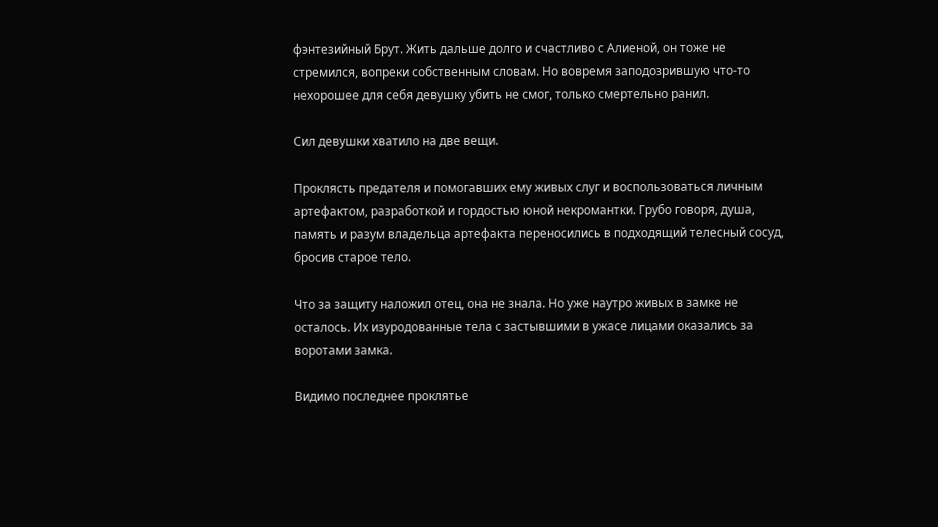фэнтезийный Брут. Жить дальше долго и счастливо с Алиеной, он тоже не стремился, вопреки собственным словам. Но вовремя заподозрившую что-то нехорошее для себя девушку убить не смог, только смертельно ранил.

Сил девушки хватило на две вещи.

Проклясть предателя и помогавших ему живых слуг и воспользоваться личным артефактом, разработкой и гордостью юной некромантки. Грубо говоря, душа, память и разум владельца артефакта переносились в подходящий телесный сосуд, бросив старое тело.

Что за защиту наложил отец, она не знала. Но уже наутро живых в замке не осталось. Их изуродованные тела с застывшими в ужасе лицами оказались за воротами замка.

Видимо последнее проклятье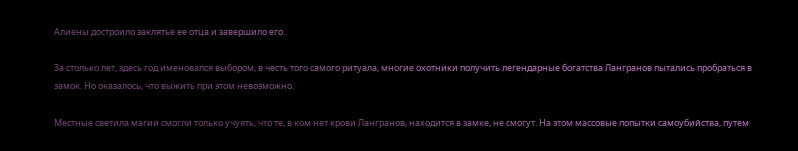Алиены достроило заклятье ее отца и завершило его.

За столько лет, здесь год именовался выбором, в честь того самого ритуала, многие охотники получить легендарные богатства Лангранов пытались пробраться в замок. Но оказалось, что выжить при этом невозможно.

Местные светила магии смогли только учуять, что те, в ком нет крови Лангранов, находится в замке, не смогут. На этом массовые попытки самоубийства, путем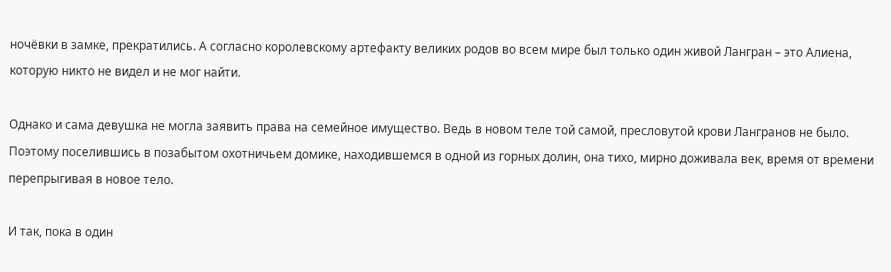ночёвки в замке, прекратились. А согласно королевскому артефакту великих родов во всем мире был только один живой Лангран – это Алиена, которую никто не видел и не мог найти.

Однако и сама девушка не могла заявить права на семейное имущество. Ведь в новом теле той самой, пресловутой крови Лангранов не было. Поэтому поселившись в позабытом охотничьем домике, находившемся в одной из горных долин, она тихо, мирно доживала век, время от времени перепрыгивая в новое тело.

И так, пока в один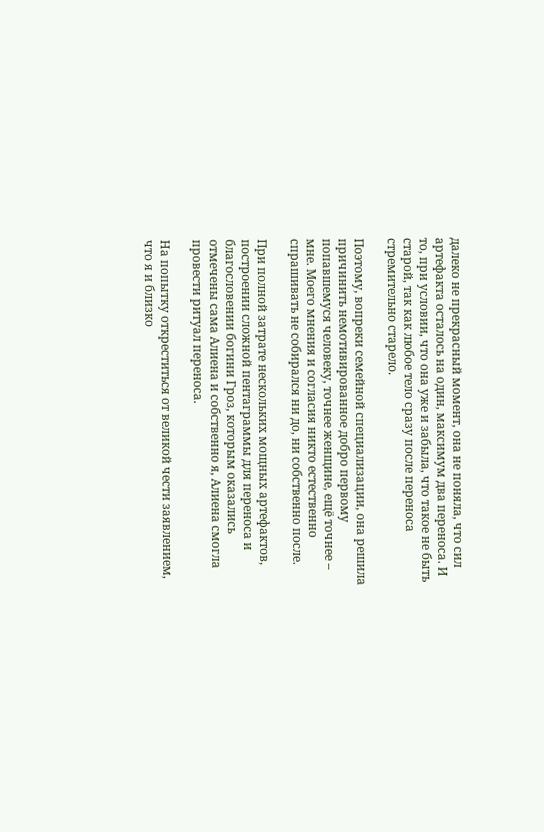далеко не прекрасный момент, она не поняла, что сил артефакта осталось на один, максимум два переноса. И то, при условии, что она уже и забыла, что такое не быть старой, так как любое тело сразу после переноса стремительно старело.

Поэтому, вопреки семейной специализации, она решила причинить немотивированное добро первому попавшемуся человеку, точнее женщине, ещё точнее – мне. Моего мнения и согласия никто естественно спрашивать не собирался ни до, ни собственно после.

При полной затрате нескольких мощных артефактов, построении сложной пентаграммы для переноса и благословении богини Гроз, которым оказались отмечены сама Алиена и собственно я, Алиена смогла провести ритуал переноса.

На попытку откреститься от великой чести заявлением, что я и близко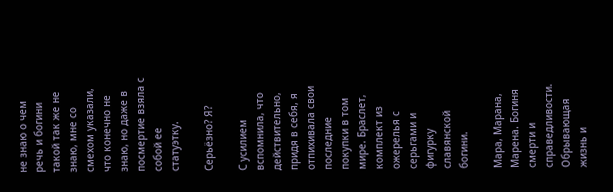не знаю о чем речь и богини такой так же не знаю, мне со смехом указали, что конечно не знаю, но даже в посмертие взяла с собой ее статуэтку.

Серьёзно? Я?

С усилием вспомнила, что действительно, придя в себя, я отпихивала свои последние покупки в том мире. Браслет, комплект из ожерелья с серьгами и фигурку славянской богини.

Мара, Марана, Марена. Богиня смерти и справедливости. Обрывающая жизнь и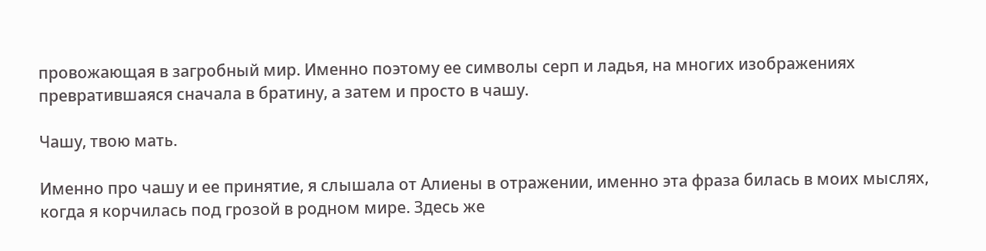провожающая в загробный мир. Именно поэтому ее символы серп и ладья, на многих изображениях превратившаяся сначала в братину, а затем и просто в чашу.

Чашу, твою мать.

Именно про чашу и ее принятие, я слышала от Алиены в отражении, именно эта фраза билась в моих мыслях, когда я корчилась под грозой в родном мире. Здесь же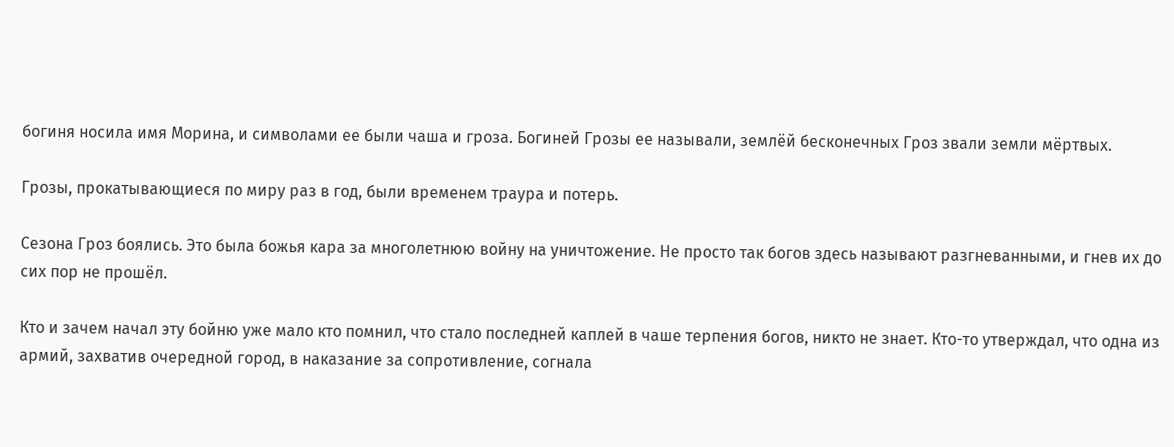богиня носила имя Морина, и символами ее были чаша и гроза. Богиней Грозы ее называли, землёй бесконечных Гроз звали земли мёртвых.

Грозы, прокатывающиеся по миру раз в год, были временем траура и потерь.

Сезона Гроз боялись. Это была божья кара за многолетнюю войну на уничтожение. Не просто так богов здесь называют разгневанными, и гнев их до сих пор не прошёл.

Кто и зачем начал эту бойню уже мало кто помнил, что стало последней каплей в чаше терпения богов, никто не знает. Кто-то утверждал, что одна из армий, захватив очередной город, в наказание за сопротивление, согнала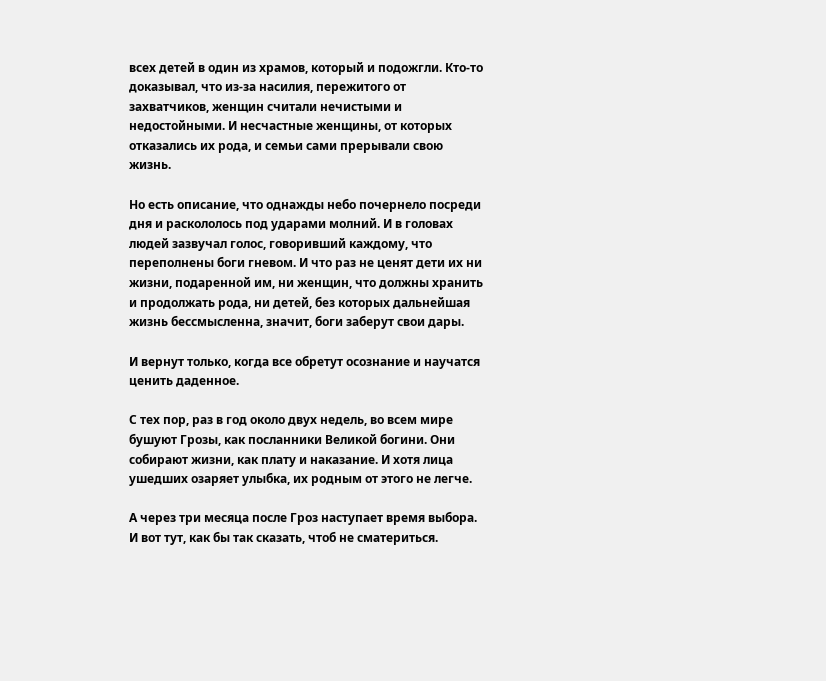всех детей в один из храмов, который и подожгли. Кто-то доказывал, что из-за насилия, пережитого от захватчиков, женщин считали нечистыми и недостойными. И несчастные женщины, от которых отказались их рода, и семьи сами прерывали свою жизнь.

Но есть описание, что однажды небо почернело посреди дня и раскололось под ударами молний. И в головах людей зазвучал голос, говоривший каждому, что переполнены боги гневом. И что раз не ценят дети их ни жизни, подаренной им, ни женщин, что должны хранить и продолжать рода, ни детей, без которых дальнейшая жизнь бессмысленна, значит, боги заберут свои дары.

И вернут только, когда все обретут осознание и научатся ценить даденное.

С тех пор, раз в год около двух недель, во всем мире бушуют Грозы, как посланники Великой богини. Они собирают жизни, как плату и наказание. И хотя лица ушедших озаряет улыбка, их родным от этого не легче.

А через три месяца после Гроз наступает время выбора. И вот тут, как бы так сказать, чтоб не сматериться.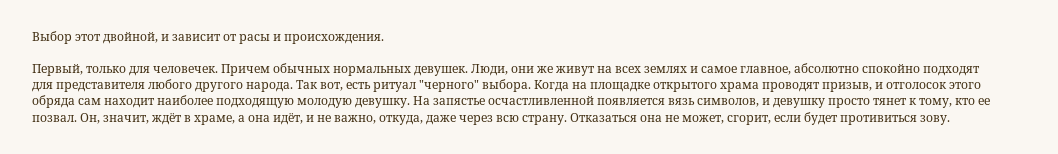Выбор этот двойной, и зависит от расы и происхождения.

Первый, только для человечек. Причем обычных нормальных девушек. Люди, они же живут на всех землях и самое главное, абсолютно спокойно подходят для представителя любого другого народа. Так вот, есть ритуал "черного" выбора. Когда на площадке открытого храма проводят призыв, и отголосок этого обряда сам находит наиболее подходящую молодую девушку. На запястье осчастливленной появляется вязь символов, и девушку просто тянет к тому, кто ее позвал. Он, значит, ждёт в храме, а она идёт, и не важно, откуда, даже через всю страну. Отказаться она не может, сгорит, если будет противиться зову.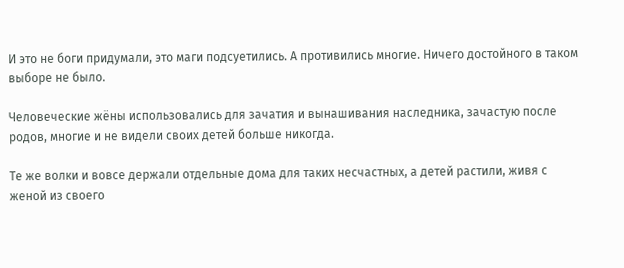И это не боги придумали, это маги подсуетились. А противились многие. Ничего достойного в таком выборе не было.

Человеческие жёны использовались для зачатия и вынашивания наследника, зачастую после родов, многие и не видели своих детей больше никогда.

Те же волки и вовсе держали отдельные дома для таких несчастных, а детей растили, живя с женой из своего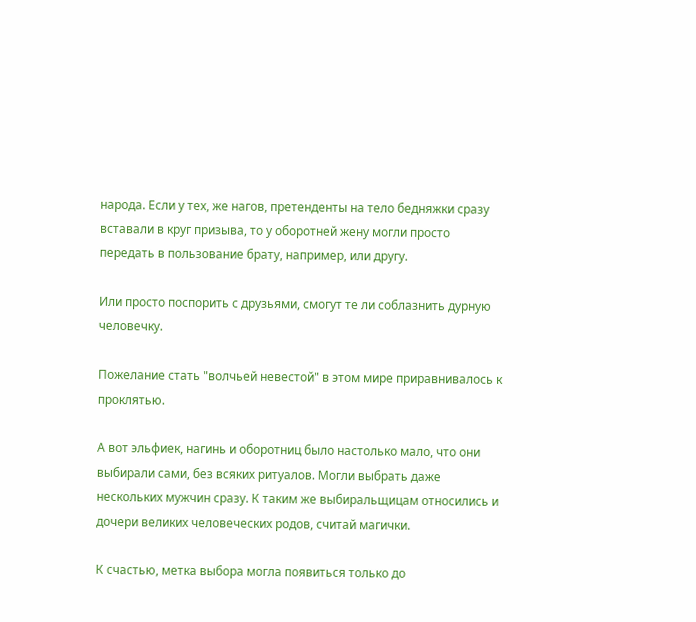народа. Если у тех, же нагов, претенденты на тело бедняжки сразу вставали в круг призыва, то у оборотней жену могли просто передать в пользование брату, например, или другу.

Или просто поспорить с друзьями, смогут те ли соблазнить дурную человечку.

Пожелание стать "волчьей невестой" в этом мире приравнивалось к проклятью.

А вот эльфиек, нагинь и оборотниц было настолько мало, что они выбирали сами, без всяких ритуалов. Могли выбрать даже нескольких мужчин сразу. К таким же выбиральщицам относились и дочери великих человеческих родов, считай магички.

К счастью, метка выбора могла появиться только до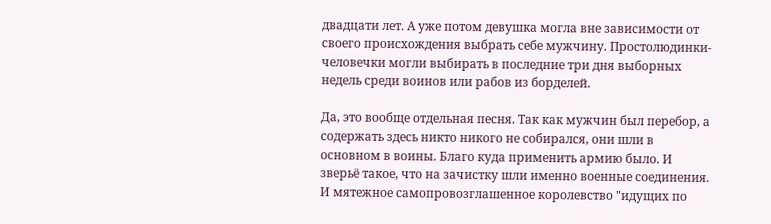двадцати лет. А уже потом девушка могла вне зависимости от своего происхождения выбрать себе мужчину. Простолюдинки-человечки могли выбирать в последние три дня выборных недель среди воинов или рабов из борделей.

Да, это вообще отдельная песня. Так как мужчин был перебор, а содержать здесь никто никого не собирался, они шли в основном в воины. Благо куда применить армию было. И зверьё такое, что на зачистку шли именно военные соединения. И мятежное самопровозглашенное королевство "идущих по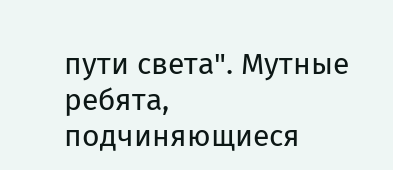пути света". Мутные ребята, подчиняющиеся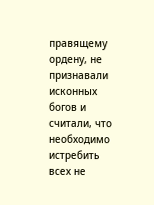правящему ордену, не признавали исконных богов и считали, что необходимо истребить всех не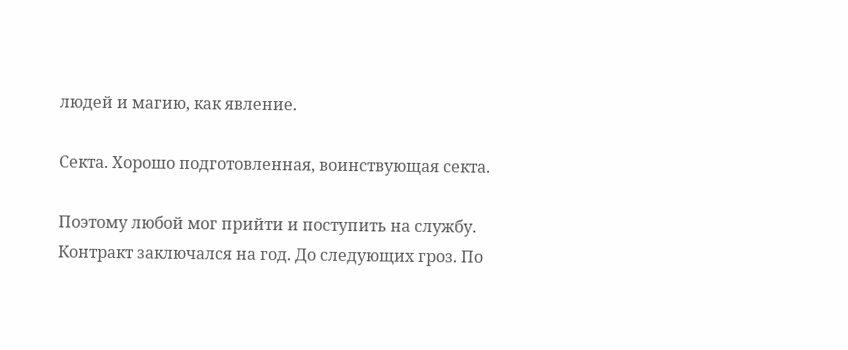людей и магию, как явление.

Секта. Хорошо подготовленная, воинствующая секта.

Поэтому любой мог прийти и поступить на службу. Контракт заключался на год. До следующих гроз. По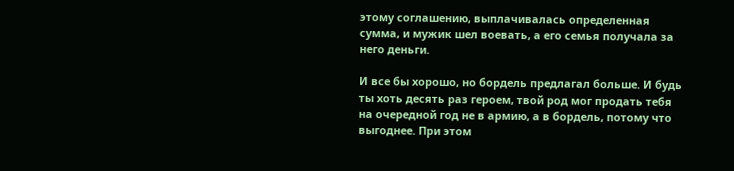этому соглашению, выплачивалась определенная сумма, и мужик шел воевать, а его семья получала за него деньги.

И все бы хорошо, но бордель предлагал больше. И будь ты хоть десять раз героем, твой род мог продать тебя на очередной год не в армию, а в бордель, потому что выгоднее. При этом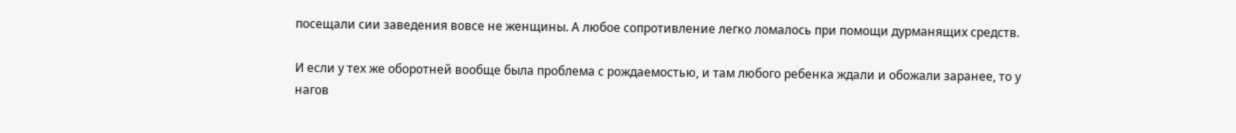посещали сии заведения вовсе не женщины. А любое сопротивление легко ломалось при помощи дурманящих средств.

И если у тех же оборотней вообще была проблема с рождаемостью, и там любого ребенка ждали и обожали заранее, то у нагов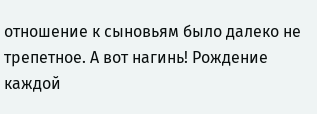отношение к сыновьям было далеко не трепетное. А вот нагинь! Рождение каждой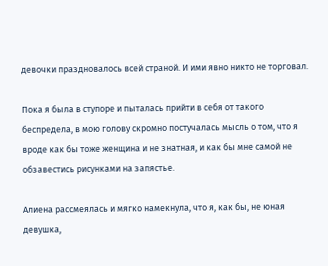девочки праздновалось всей страной. И ими явно никто не торговал.

Пока я была в ступоре и пыталась прийти в себя от такого беспредела, в мою голову скромно постучалась мысль о том, что я вроде как бы тоже женщина и не знатная, и как бы мне самой не обзавестись рисунками на запястье.

Алиена рассмеялась и мягко намекнула, что я, как бы, не юная девушка,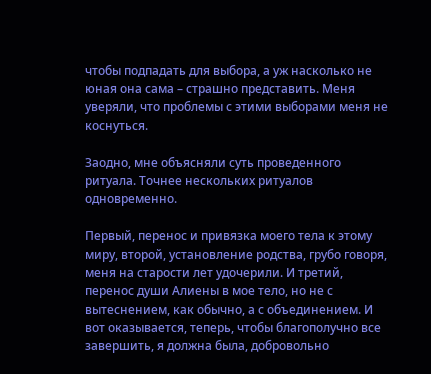чтобы подпадать для выбора, а уж насколько не юная она сама – страшно представить. Меня уверяли, что проблемы с этими выборами меня не коснуться.

Заодно, мне объясняли суть проведенного ритуала. Точнее нескольких ритуалов одновременно.

Первый, перенос и привязка моего тела к этому миру, второй, установление родства, грубо говоря, меня на старости лет удочерили. И третий, перенос души Алиены в мое тело, но не с вытеснением, как обычно, а с объединением. И вот оказывается, теперь, чтобы благополучно все завершить, я должна была, добровольно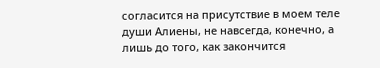согласится на присутствие в моем теле души Алиены, не навсегда, конечно, а лишь до того, как закончится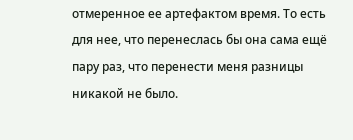отмеренное ее артефактом время. То есть для нее, что перенеслась бы она сама ещё пару раз, что перенести меня разницы никакой не было.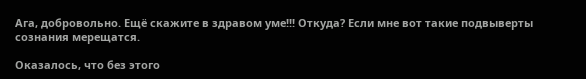Ага, добровольно. Ещё скажите в здравом уме!!! Откуда? Если мне вот такие подвыверты сознания мерещатся.

Оказалось, что без этого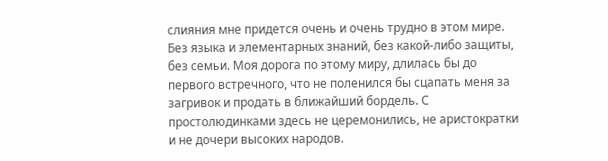слияния мне придется очень и очень трудно в этом мире. Без языка и элементарных знаний, без какой-либо защиты, без семьи. Моя дорога по этому миру, длилась бы до первого встречного, что не поленился бы сцапать меня за загривок и продать в ближайший бордель. С простолюдинками здесь не церемонились, не аристократки и не дочери высоких народов.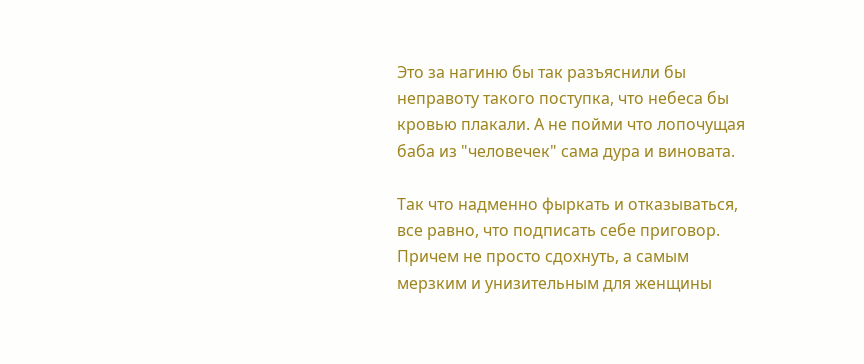Это за нагиню бы так разъяснили бы неправоту такого поступка, что небеса бы кровью плакали. А не пойми что лопочущая баба из "человечек" сама дура и виновата.

Так что надменно фыркать и отказываться, все равно, что подписать себе приговор. Причем не просто сдохнуть, а самым мерзким и унизительным для женщины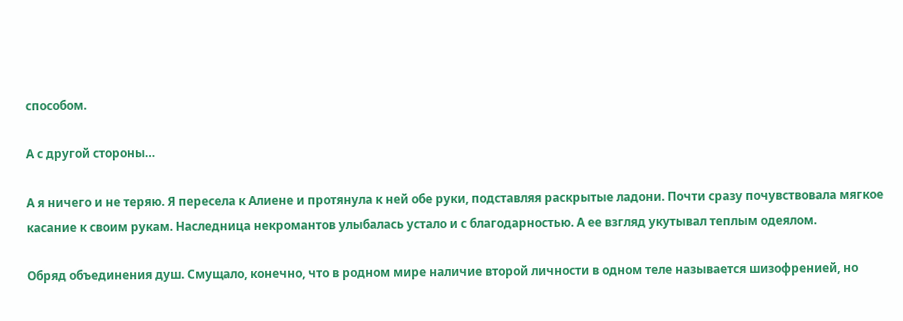способом.

А с другой стороны…

А я ничего и не теряю. Я пересела к Алиене и протянула к ней обе руки, подставляя раскрытые ладони. Почти сразу почувствовала мягкое касание к своим рукам. Наследница некромантов улыбалась устало и с благодарностью. А ее взгляд укутывал теплым одеялом.

Обряд объединения душ. Смущало, конечно, что в родном мире наличие второй личности в одном теле называется шизофренией, но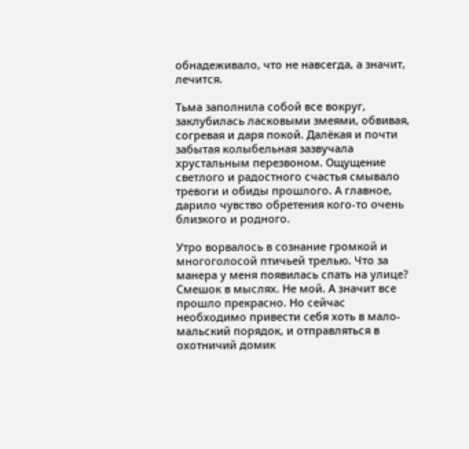обнадеживало, что не навсегда, а значит, лечится.

Тьма заполнила собой все вокруг, заклубилась ласковыми змеями, обвивая, согревая и даря покой. Далёкая и почти забытая колыбельная зазвучала хрустальным перезвоном. Ощущение светлого и радостного счастья смывало тревоги и обиды прошлого. А главное, дарило чувство обретения кого-то очень близкого и родного.

Утро ворвалось в сознание громкой и многоголосой птичьей трелью. Что за манера у меня появилась спать на улице? Смешок в мыслях. Не мой. А значит все прошло прекрасно. Но сейчас необходимо привести себя хоть в мало-мальский порядок, и отправляться в охотничий домик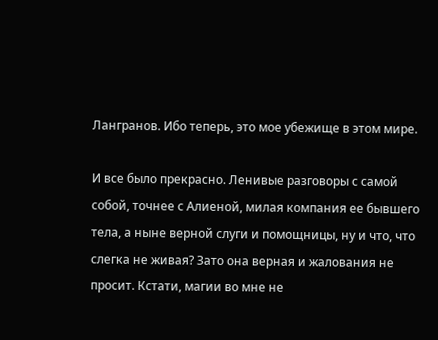Лангранов. Ибо теперь, это мое убежище в этом мире.

И все было прекрасно. Ленивые разговоры с самой собой, точнее с Алиеной, милая компания ее бывшего тела, а ныне верной слуги и помощницы, ну и что, что слегка не живая? Зато она верная и жалования не просит. Кстати, магии во мне не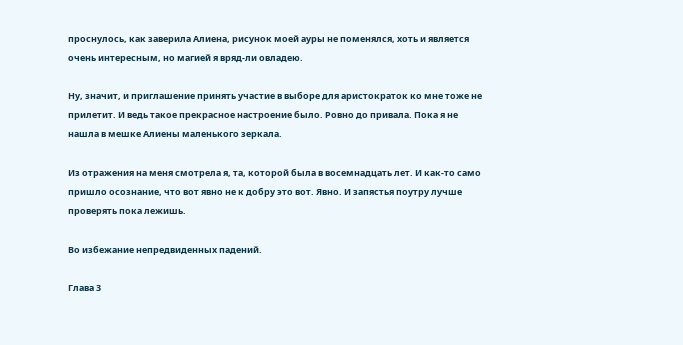проснулось, как заверила Алиена, рисунок моей ауры не поменялся, хоть и является очень интересным, но магией я вряд-ли овладею.

Ну, значит, и приглашение принять участие в выборе для аристократок ко мне тоже не прилетит. И ведь такое прекрасное настроение было. Ровно до привала. Пока я не нашла в мешке Алиены маленького зеркала.

Из отражения на меня смотрела я, та, которой была в восемнадцать лет. И как-то само пришло осознание, что вот явно не к добру это вот. Явно. И запястья поутру лучше проверять пока лежишь.

Во избежание непредвиденных падений.

Глава 3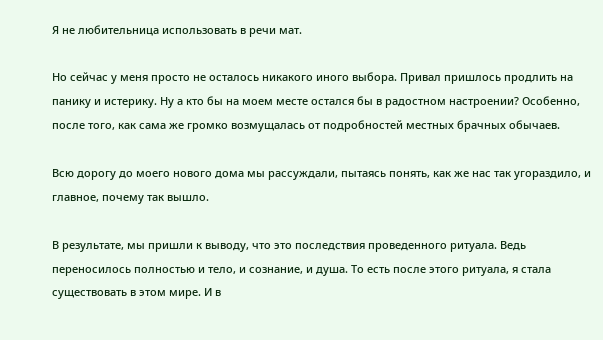Я не любительница использовать в речи мат.

Но сейчас у меня просто не осталось никакого иного выбора. Привал пришлось продлить на панику и истерику. Ну а кто бы на моем месте остался бы в радостном настроении? Особенно, после того, как сама же громко возмущалась от подробностей местных брачных обычаев.

Всю дорогу до моего нового дома мы рассуждали, пытаясь понять, как же нас так угораздило, и главное, почему так вышло.

В результате, мы пришли к выводу, что это последствия проведенного ритуала. Ведь переносилось полностью и тело, и сознание, и душа. То есть после этого ритуала, я стала существовать в этом мире. И в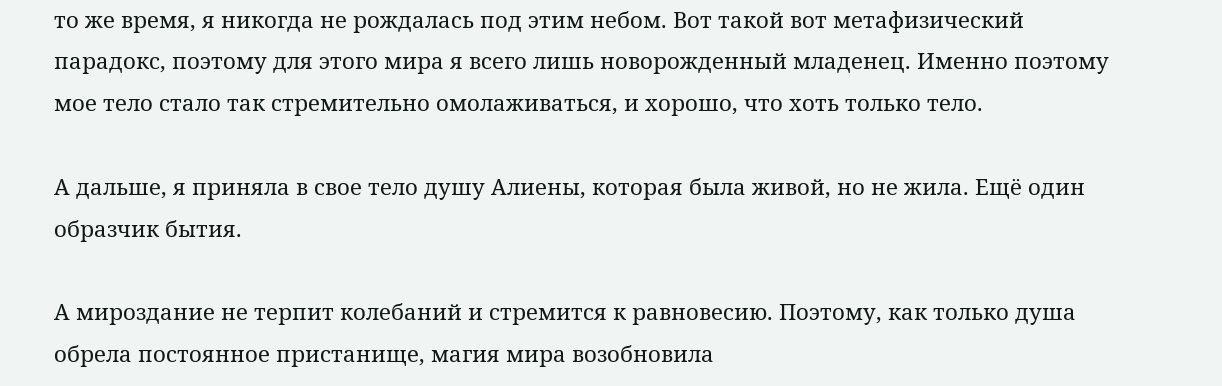то же время, я никогда не рождалась под этим небом. Вот такой вот метафизический парадокс, поэтому для этого мира я всего лишь новорожденный младенец. Именно поэтому мое тело стало так стремительно омолаживаться, и хорошо, что хоть только тело.

А дальше, я приняла в свое тело душу Алиены, которая была живой, но не жила. Ещё один образчик бытия.

А мироздание не терпит колебаний и стремится к равновесию. Поэтому, как только душа обрела постоянное пристанище, магия мира возобновила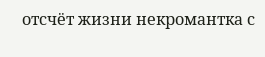отсчёт жизни некромантка с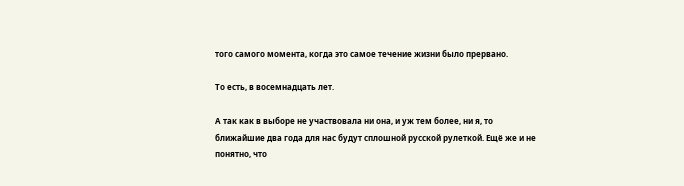того самого момента, когда это самое течение жизни было прервано.

То есть, в восемнадцать лет.

А так как в выборе не участвовала ни она, и уж тем более, ни я, то ближайшие два года для нас будут сплошной русской рулеткой. Ещё же и не понятно, что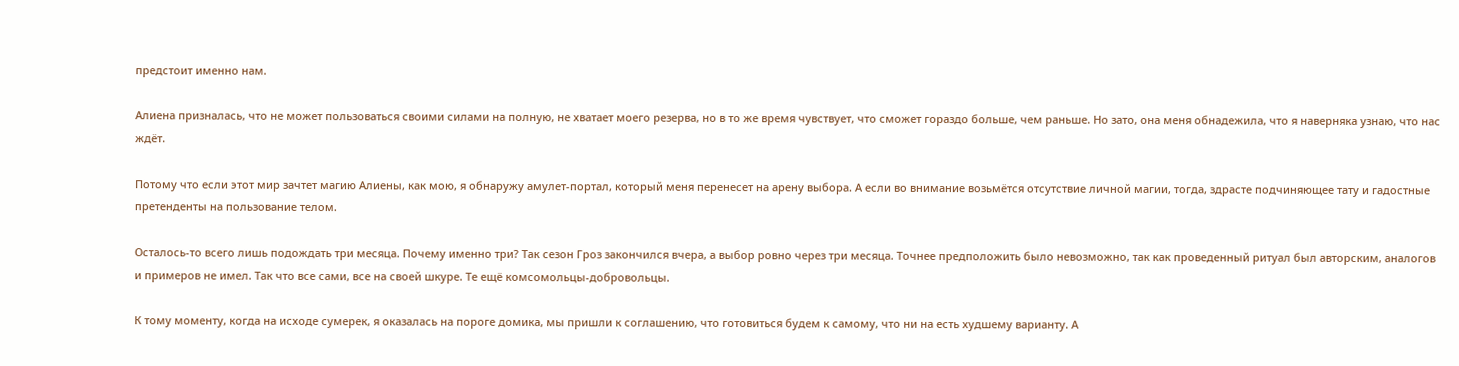предстоит именно нам.

Алиена призналась, что не может пользоваться своими силами на полную, не хватает моего резерва, но в то же время чувствует, что сможет гораздо больше, чем раньше. Но зато, она меня обнадежила, что я наверняка узнаю, что нас ждёт.

Потому что если этот мир зачтет магию Алиены, как мою, я обнаружу амулет-портал, который меня перенесет на арену выбора. А если во внимание возьмётся отсутствие личной магии, тогда, здрасте подчиняющее тату и гадостные претенденты на пользование телом.

Осталось-то всего лишь подождать три месяца. Почему именно три? Так сезон Гроз закончился вчера, а выбор ровно через три месяца. Точнее предположить было невозможно, так как проведенный ритуал был авторским, аналогов и примеров не имел. Так что все сами, все на своей шкуре. Те ещё комсомольцы-добровольцы.

К тому моменту, когда на исходе сумерек, я оказалась на пороге домика, мы пришли к соглашению, что готовиться будем к самому, что ни на есть худшему варианту. А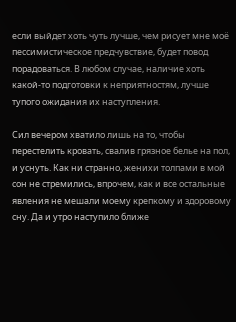если выйдет хоть чуть лучше, чем рисует мне моё пессимистическое предчувствие, будет повод порадоваться. В любом случае, наличие хоть какой-то подготовки к неприятностям, лучше тупого ожидания их наступления.

Сил вечером хватило лишь на то, чтобы перестелить кровать, свалив грязное белье на пол, и уснуть. Как ни странно, женихи толпами в мой сон не стремились, впрочем, как и все остальные явления не мешали моему крепкому и здоровому сну. Да и утро наступило ближе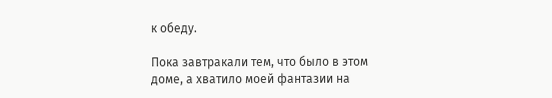к обеду.

Пока завтракали тем, что было в этом доме, а хватило моей фантазии на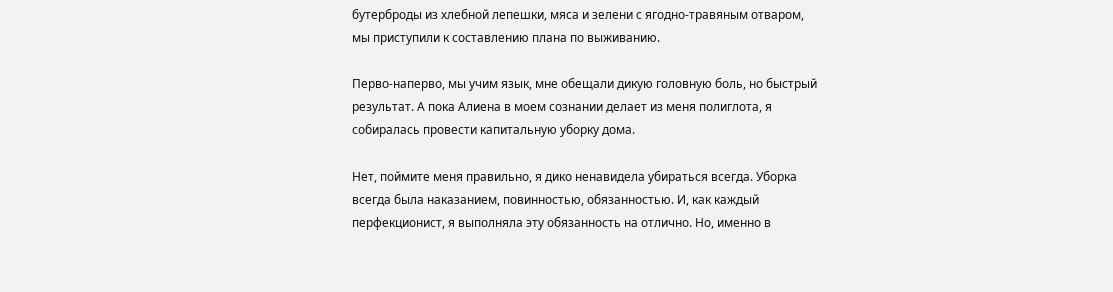бутерброды из хлебной лепешки, мяса и зелени с ягодно-травяным отваром, мы приступили к составлению плана по выживанию.

Перво-наперво, мы учим язык, мне обещали дикую головную боль, но быстрый результат. А пока Алиена в моем сознании делает из меня полиглота, я собиралась провести капитальную уборку дома.

Нет, поймите меня правильно, я дико ненавидела убираться всегда. Уборка всегда была наказанием, повинностью, обязанностью. И, как каждый перфекционист, я выполняла эту обязанность на отлично. Но, именно в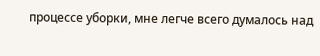процессе уборки, мне легче всего думалось над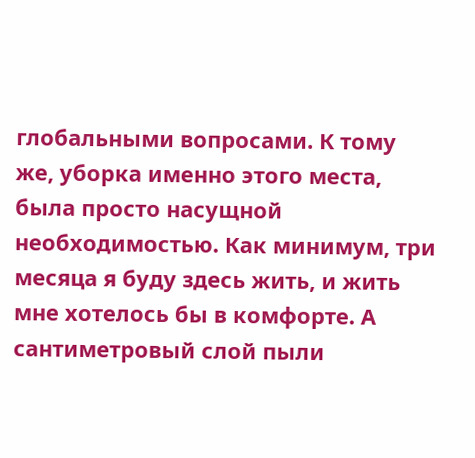глобальными вопросами. К тому же, уборка именно этого места, была просто насущной необходимостью. Как минимум, три месяца я буду здесь жить, и жить мне хотелось бы в комфорте. А сантиметровый слой пыли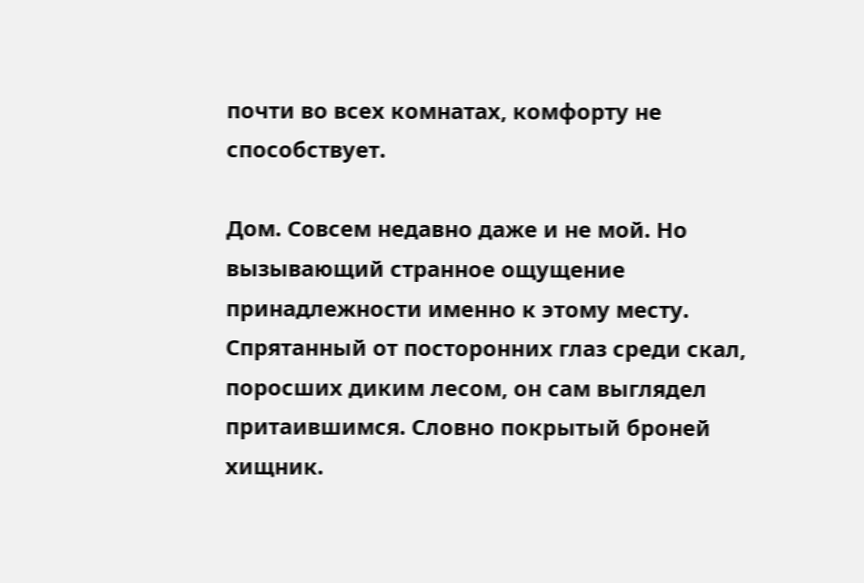почти во всех комнатах, комфорту не способствует.

Дом. Совсем недавно даже и не мой. Но вызывающий странное ощущение принадлежности именно к этому месту. Спрятанный от посторонних глаз среди скал, поросших диким лесом, он сам выглядел притаившимся. Словно покрытый броней хищник.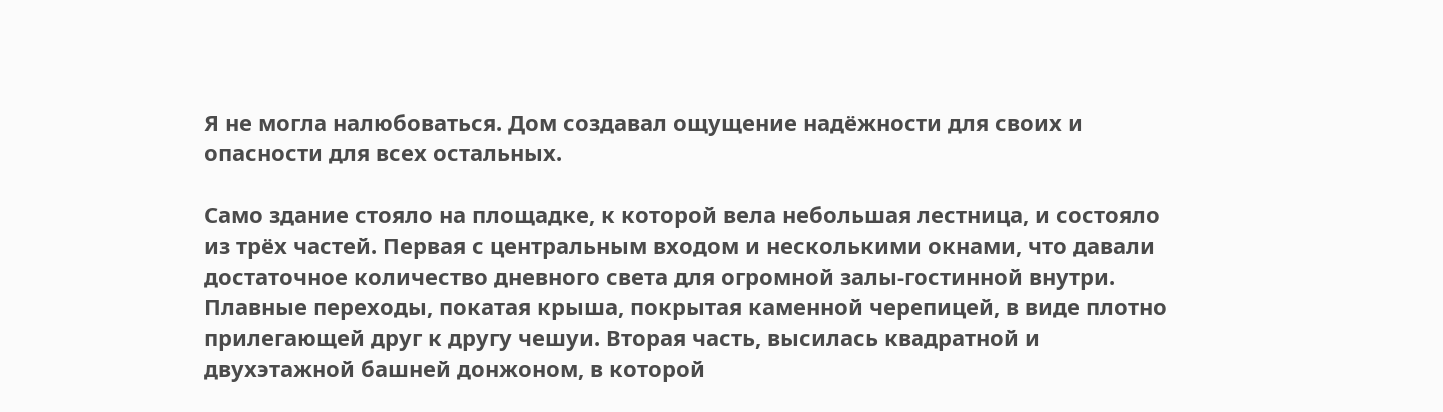Я не могла налюбоваться. Дом создавал ощущение надёжности для своих и опасности для всех остальных.

Само здание стояло на площадке, к которой вела небольшая лестница, и состояло из трёх частей. Первая с центральным входом и несколькими окнами, что давали достаточное количество дневного света для огромной залы-гостинной внутри. Плавные переходы, покатая крыша, покрытая каменной черепицей, в виде плотно прилегающей друг к другу чешуи. Вторая часть, высилась квадратной и двухэтажной башней донжоном, в которой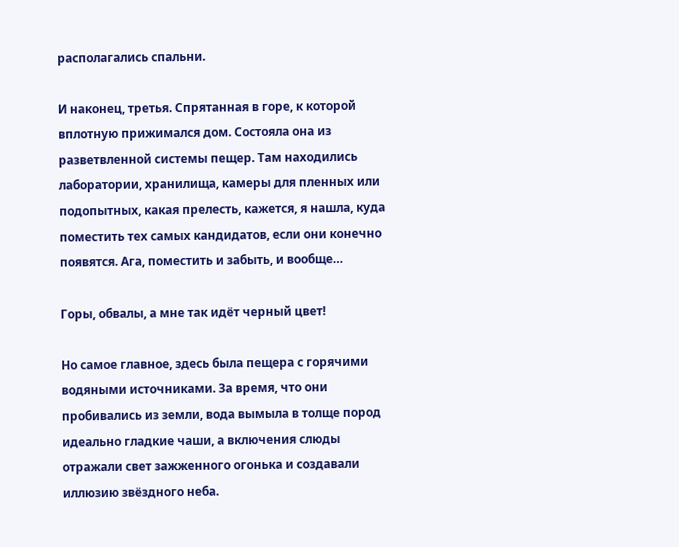располагались спальни.

И наконец, третья. Спрятанная в горе, к которой вплотную прижимался дом. Состояла она из разветвленной системы пещер. Там находились лаборатории, хранилища, камеры для пленных или подопытных, какая прелесть, кажется, я нашла, куда поместить тех самых кандидатов, если они конечно появятся. Ага, поместить и забыть, и вообще…

Горы, обвалы, а мне так идёт черный цвет!

Но самое главное, здесь была пещера с горячими водяными источниками. За время, что они пробивались из земли, вода вымыла в толще пород идеально гладкие чаши, а включения слюды отражали свет зажженного огонька и создавали иллюзию звёздного неба.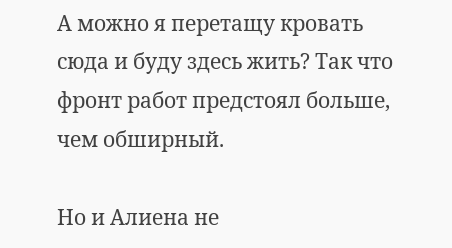А можно я перетащу кровать сюда и буду здесь жить? Так что фронт работ предстоял больше, чем обширный.

Но и Алиена не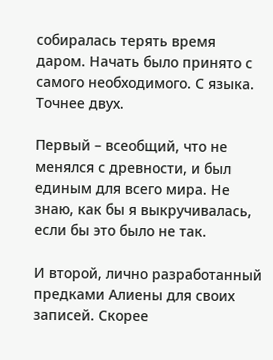собиралась терять время даром. Начать было принято с самого необходимого. С языка. Точнее двух.

Первый – всеобщий, что не менялся с древности, и был единым для всего мира. Не знаю, как бы я выкручивалась, если бы это было не так.

И второй, лично разработанный предками Алиены для своих записей. Скорее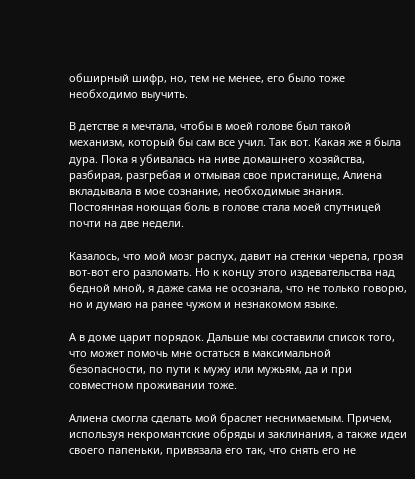обширный шифр, но, тем не менее, его было тоже необходимо выучить.

В детстве я мечтала, чтобы в моей голове был такой механизм, который бы сам все учил. Так вот. Какая же я была дура. Пока я убивалась на ниве домашнего хозяйства, разбирая, разгребая и отмывая свое пристанище, Алиена вкладывала в мое сознание, необходимые знания. Постоянная ноющая боль в голове стала моей спутницей почти на две недели.

Казалось, что мой мозг распух, давит на стенки черепа, грозя вот-вот его разломать. Но к концу этого издевательства над бедной мной, я даже сама не осознала, что не только говорю, но и думаю на ранее чужом и незнакомом языке.

А в доме царит порядок. Дальше мы составили список того, что может помочь мне остаться в максимальной безопасности, по пути к мужу или мужьям, да и при совместном проживании тоже.

Алиена смогла сделать мой браслет неснимаемым. Причем, используя некромантские обряды и заклинания, а также идеи своего папеньки, привязала его так, что снять его не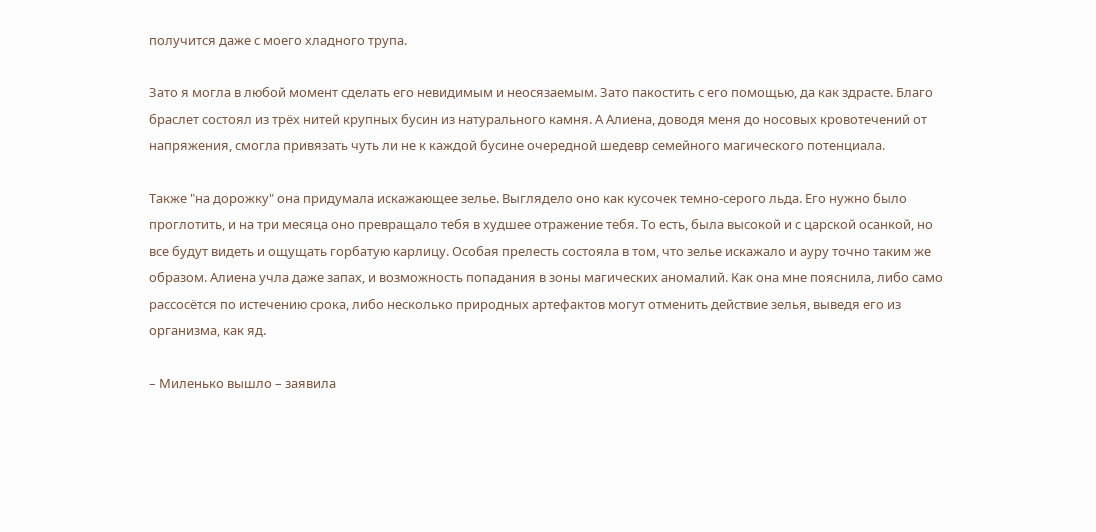получится даже с моего хладного трупа.

Зато я могла в любой момент сделать его невидимым и неосязаемым. Зато пакостить с его помощью, да как здрасте. Благо браслет состоял из трёх нитей крупных бусин из натурального камня. А Алиена, доводя меня до носовых кровотечений от напряжения, смогла привязать чуть ли не к каждой бусине очередной шедевр семейного магического потенциала.

Также "на дорожку" она придумала искажающее зелье. Выглядело оно как кусочек темно-серого льда. Его нужно было проглотить, и на три месяца оно превращало тебя в худшее отражение тебя. То есть, была высокой и с царской осанкой, но все будут видеть и ощущать горбатую карлицу. Особая прелесть состояла в том, что зелье искажало и ауру точно таким же образом. Алиена учла даже запах, и возможность попадания в зоны магических аномалий. Как она мне пояснила, либо само рассосётся по истечению срока, либо несколько природных артефактов могут отменить действие зелья, выведя его из организма, как яд.

– Миленько вышло – заявила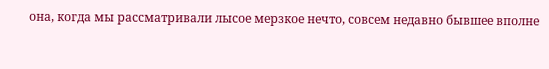она, когда мы рассматривали лысое мерзкое нечто, совсем недавно бывшее вполне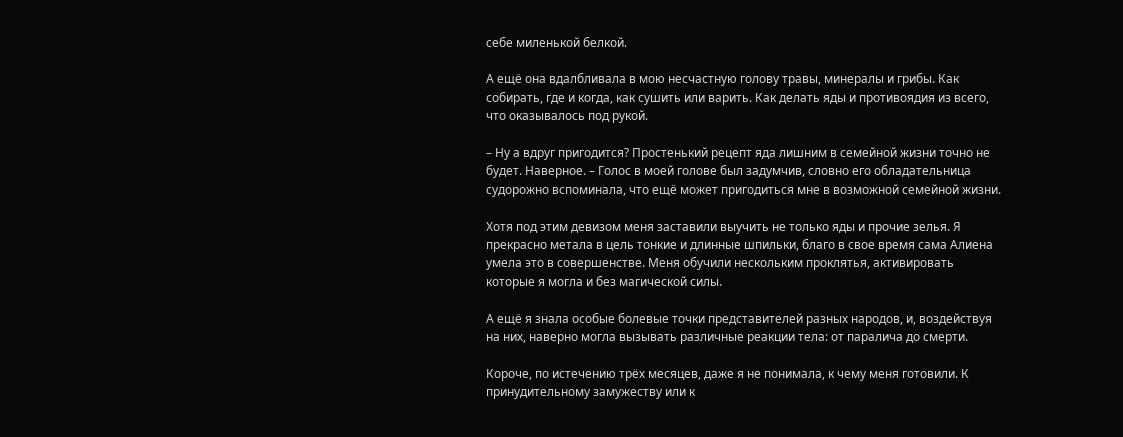себе миленькой белкой.

А ещё она вдалбливала в мою несчастную голову травы, минералы и грибы. Как собирать, где и когда, как сушить или варить. Как делать яды и противоядия из всего, что оказывалось под рукой.

– Ну а вдруг пригодится? Простенький рецепт яда лишним в семейной жизни точно не будет. Наверное. – Голос в моей голове был задумчив, словно его обладательница судорожно вспоминала, что ещё может пригодиться мне в возможной семейной жизни.

Хотя под этим девизом меня заставили выучить не только яды и прочие зелья. Я прекрасно метала в цель тонкие и длинные шпильки, благо в свое время сама Алиена умела это в совершенстве. Меня обучили нескольким проклятья, активировать которые я могла и без магической силы.

А ещё я знала особые болевые точки представителей разных народов, и, воздействуя на них, наверно могла вызывать различные реакции тела: от паралича до смерти.

Короче, по истечению трёх месяцев, даже я не понимала, к чему меня готовили. К принудительному замужеству или к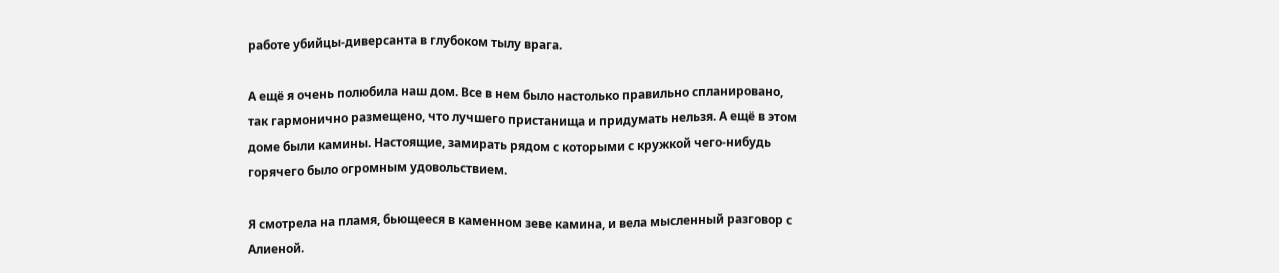работе убийцы-диверсанта в глубоком тылу врага.

А ещё я очень полюбила наш дом. Все в нем было настолько правильно спланировано, так гармонично размещено, что лучшего пристанища и придумать нельзя. А ещё в этом доме были камины. Настоящие, замирать рядом с которыми с кружкой чего-нибудь горячего было огромным удовольствием.

Я смотрела на пламя, бьющееся в каменном зеве камина, и вела мысленный разговор с Алиеной.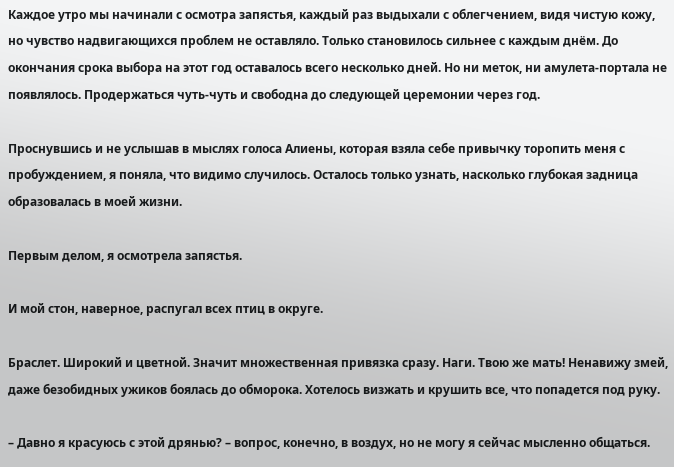Каждое утро мы начинали с осмотра запястья, каждый раз выдыхали с облегчением, видя чистую кожу, но чувство надвигающихся проблем не оставляло. Только становилось сильнее с каждым днём. До окончания срока выбора на этот год оставалось всего несколько дней. Но ни меток, ни амулета-портала не появлялось. Продержаться чуть-чуть и свободна до следующей церемонии через год.

Проснувшись и не услышав в мыслях голоса Алиены, которая взяла себе привычку торопить меня с пробуждением, я поняла, что видимо случилось. Осталось только узнать, насколько глубокая задница образовалась в моей жизни.

Первым делом, я осмотрела запястья.

И мой стон, наверное, распугал всех птиц в округе.

Браслет. Широкий и цветной. Значит множественная привязка сразу. Наги. Твою же мать! Ненавижу змей, даже безобидных ужиков боялась до обморока. Хотелось визжать и крушить все, что попадется под руку.

– Давно я красуюсь с этой дрянью? – вопрос, конечно, в воздух, но не могу я сейчас мысленно общаться.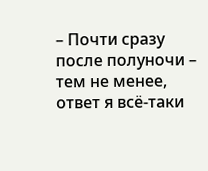– Почти сразу после полуночи – тем не менее, ответ я всё-таки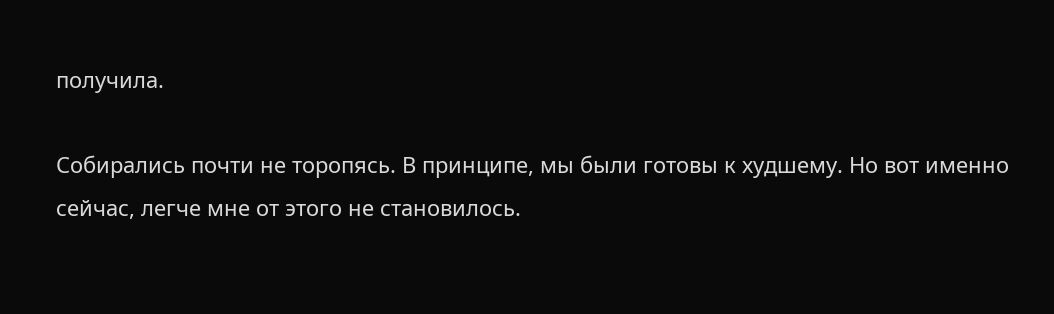получила.

Собирались почти не торопясь. В принципе, мы были готовы к худшему. Но вот именно сейчас, легче мне от этого не становилось.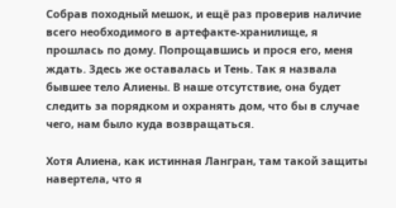Собрав походный мешок, и ещё раз проверив наличие всего необходимого в артефакте-хранилище, я прошлась по дому. Попрощавшись и прося его, меня ждать. Здесь же оставалась и Тень. Так я назвала бывшее тело Алиены. В наше отсутствие, она будет следить за порядком и охранять дом, что бы в случае чего, нам было куда возвращаться.

Хотя Алиена, как истинная Лангран, там такой защиты навертела, что я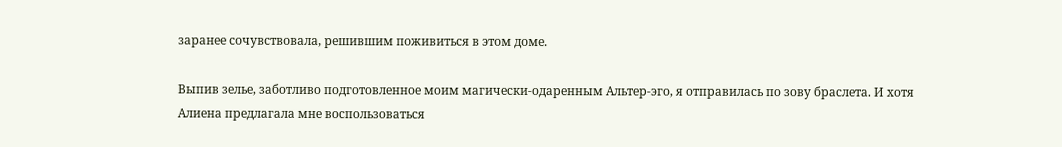заранее сочувствовала, решившим поживиться в этом доме.

Выпив зелье, заботливо подготовленное моим магически-одаренным Альтер-эго, я отправилась по зову браслета. И хотя Алиена предлагала мне воспользоваться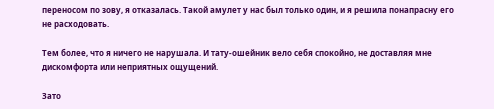переносом по зову, я отказалась. Такой амулет у нас был только один, и я решила понапрасну его не расходовать.

Тем более, что я ничего не нарушала. И тату-ошейник вело себя спокойно, не доставляя мне дискомфорта или неприятных ощущений.

Зато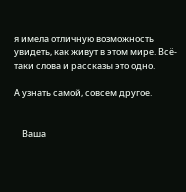я имела отличную возможность увидеть, как живут в этом мире. Всё-таки слова и рассказы это одно.

А узнать самой, совсем другое.


    Ваша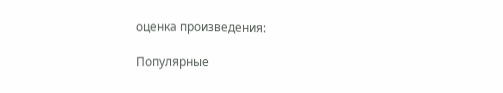оценка произведения:

Популярные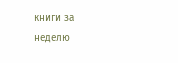книги за неделю